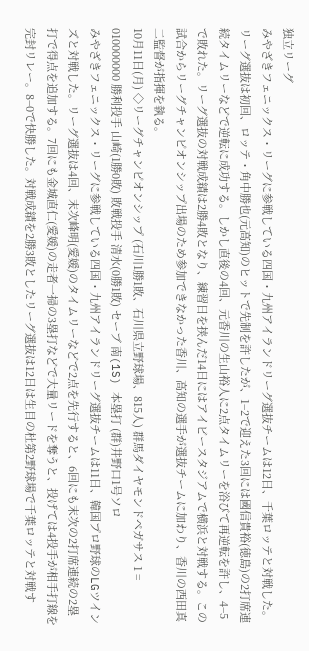独立リーグ
みやざきフェニックス・リーグに参戦している四国・九州アイランドリーグ選抜チームは12日、千葉ロッテと対戦した。リーグ選抜は初回、ロッテ・角中勝也(元高知)のヒットで先制を許したが、1−2で迎えた3回には國信貴裕(徳島)の2打席連続タイムリーなどで逆転に成功する。しかし直後の4回、元香川の生山裕人に2点タイムリーを浴びて再逆転を許し、4−5で敗れた。リーグ選抜の対戦成績は2勝4敗となり、練習日を挟んだ14日にはアイビースタジアムで横浜と対戦する。この試合からリーグチャンピオンシップ出場のため参加できなかった香川、高知の選手が選抜チームに加わり、香川の西田真二監督が指揮を執る。
10月11日(月) ◇リーグチャンピオンシップ (石川1勝1敗、石川県立野球場、815人) 群馬ダイヤモンドペガサス 1 = 010000000 勝利投手 山崎(1勝0敗) 敗戦投手 清水(0勝1敗) セーブ 南(1S) 本塁打 (群)井野口1号ソロ
みやざきフェニックス・リーグに参戦している四国・九州アイランドリーグ選抜チームは11日、韓国プロ野球のLGツインズと対戦した。リーグ選抜は4回、末次峰明(愛媛)のタイムリーなどで2点を先行すると、6回にも末次の2打席連続の2塁打で得点を追加する。7回にも金城直仁(愛媛)の走者一掃の3塁打などで大量リードを奪うと、投げては4投手が相手打線を完封リレー。8−0で快勝した。対戦成績を2勝3敗としたリーグ選抜は12日は生目の杜第2野球場で千葉ロッテと対戦す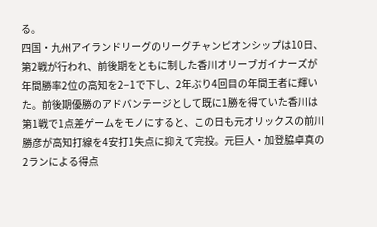る。
四国・九州アイランドリーグのリーグチャンピオンシップは10日、第2戦が行われ、前後期をともに制した香川オリーブガイナーズが年間勝率2位の高知を2−1で下し、2年ぶり4回目の年間王者に輝いた。前後期優勝のアドバンテージとして既に1勝を得ていた香川は第1戦で1点差ゲームをモノにすると、この日も元オリックスの前川勝彦が高知打線を4安打1失点に抑えて完投。元巨人・加登脇卓真の2ランによる得点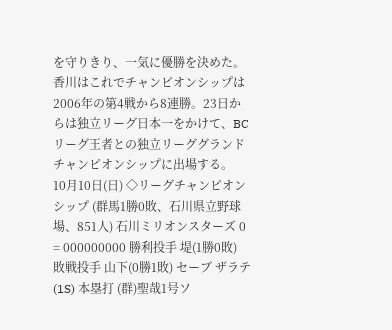を守りきり、一気に優勝を決めた。香川はこれでチャンピオンシップは2006年の第4戦から8連勝。23日からは独立リーグ日本一をかけて、BCリーグ王者との独立リーググランドチャンピオンシップに出場する。
10月10日(日) ◇リーグチャンピオンシップ (群馬1勝0敗、石川県立野球場、851人) 石川ミリオンスターズ 0 = 000000000 勝利投手 堤(1勝0敗) 敗戦投手 山下(0勝1敗) セーブ ザラテ(1S) 本塁打 (群)聖哉1号ソ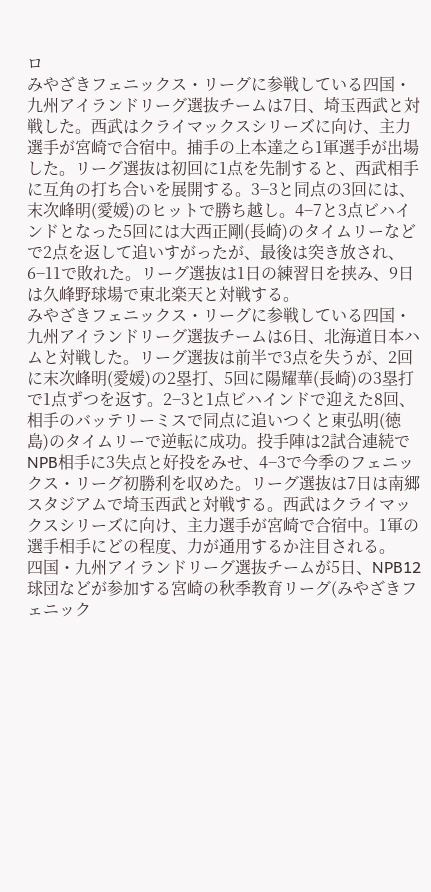ロ
みやざきフェニックス・リーグに参戦している四国・九州アイランドリーグ選抜チームは7日、埼玉西武と対戦した。西武はクライマックスシリーズに向け、主力選手が宮崎で合宿中。捕手の上本達之ら1軍選手が出場した。リーグ選抜は初回に1点を先制すると、西武相手に互角の打ち合いを展開する。3−3と同点の3回には、末次峰明(愛媛)のヒットで勝ち越し。4−7と3点ビハインドとなった5回には大西正剛(長崎)のタイムリーなどで2点を返して追いすがったが、最後は突き放され、6−11で敗れた。リーグ選抜は1日の練習日を挟み、9日は久峰野球場で東北楽天と対戦する。
みやざきフェニックス・リーグに参戦している四国・九州アイランドリーグ選抜チームは6日、北海道日本ハムと対戦した。リーグ選抜は前半で3点を失うが、2回に末次峰明(愛媛)の2塁打、5回に陽耀華(長崎)の3塁打で1点ずつを返す。2−3と1点ビハインドで迎えた8回、相手のバッテリーミスで同点に追いつくと東弘明(徳島)のタイムリーで逆転に成功。投手陣は2試合連続でNPB相手に3失点と好投をみせ、4−3で今季のフェニックス・リーグ初勝利を収めた。リーグ選抜は7日は南郷スタジアムで埼玉西武と対戦する。西武はクライマックスシリーズに向け、主力選手が宮崎で合宿中。1軍の選手相手にどの程度、力が通用するか注目される。
四国・九州アイランドリーグ選抜チームが5日、NPB12球団などが参加する宮崎の秋季教育リーグ(みやざきフェニック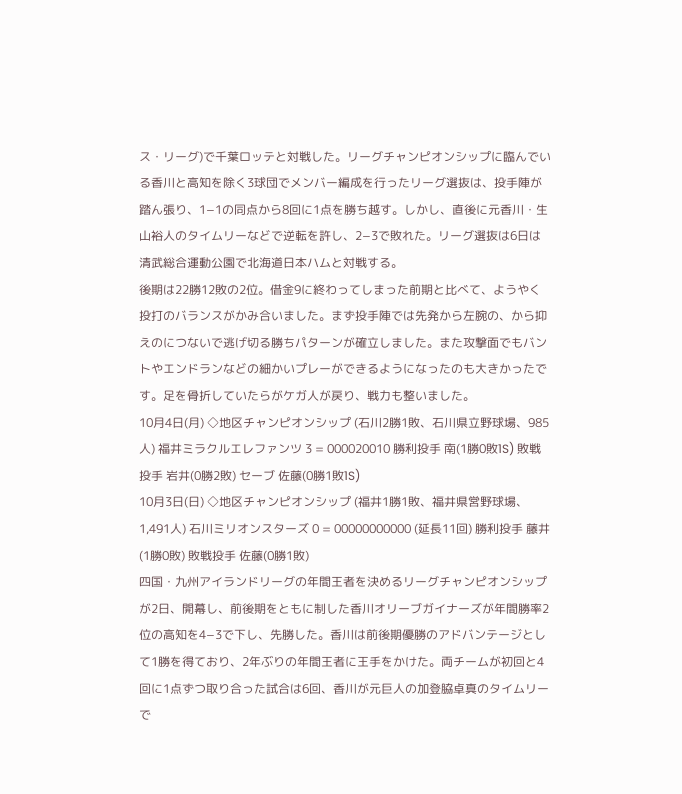ス・リーグ)で千葉ロッテと対戦した。リーグチャンピオンシップに臨んでいる香川と高知を除く3球団でメンバー編成を行ったリーグ選抜は、投手陣が踏ん張り、1−1の同点から8回に1点を勝ち越す。しかし、直後に元香川・生山裕人のタイムリーなどで逆転を許し、2−3で敗れた。リーグ選抜は6日は清武総合運動公園で北海道日本ハムと対戦する。
後期は22勝12敗の2位。借金9に終わってしまった前期と比べて、ようやく投打のバランスがかみ合いました。まず投手陣では先発から左腕の、から抑えのにつないで逃げ切る勝ちパターンが確立しました。また攻撃面でもバントやエンドランなどの細かいプレーができるようになったのも大きかったです。足を骨折していたらがケガ人が戻り、戦力も整いました。
10月4日(月) ◇地区チャンピオンシップ (石川2勝1敗、石川県立野球場、985人) 福井ミラクルエレファンツ 3 = 000020010 勝利投手 南(1勝0敗1S) 敗戦投手 岩井(0勝2敗) セーブ 佐藤(0勝1敗1S)
10月3日(日) ◇地区チャンピオンシップ (福井1勝1敗、福井県営野球場、1,491人) 石川ミリオンスターズ 0 = 00000000000 (延長11回) 勝利投手 藤井(1勝0敗) 敗戦投手 佐藤(0勝1敗)
四国・九州アイランドリーグの年間王者を決めるリーグチャンピオンシップが2日、開幕し、前後期をともに制した香川オリーブガイナーズが年間勝率2位の高知を4−3で下し、先勝した。香川は前後期優勝のアドバンテージとして1勝を得ており、2年ぶりの年間王者に王手をかけた。両チームが初回と4回に1点ずつ取り合った試合は6回、香川が元巨人の加登脇卓真のタイムリーで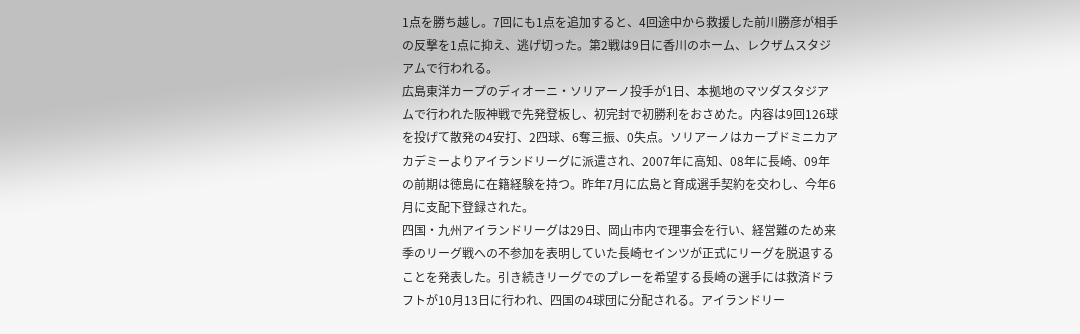1点を勝ち越し。7回にも1点を追加すると、4回途中から救援した前川勝彦が相手の反撃を1点に抑え、逃げ切った。第2戦は9日に香川のホーム、レクザムスタジアムで行われる。
広島東洋カープのディオーニ・ソリアーノ投手が1日、本拠地のマツダスタジアムで行われた阪神戦で先発登板し、初完封で初勝利をおさめた。内容は9回126球を投げて散発の4安打、2四球、6奪三振、0失点。ソリアーノはカープドミニカアカデミーよりアイランドリーグに派遣され、2007年に高知、08年に長崎、09年の前期は徳島に在籍経験を持つ。昨年7月に広島と育成選手契約を交わし、今年6月に支配下登録された。
四国・九州アイランドリーグは29日、岡山市内で理事会を行い、経営難のため来季のリーグ戦への不参加を表明していた長崎セインツが正式にリーグを脱退することを発表した。引き続きリーグでのプレーを希望する長崎の選手には救済ドラフトが10月13日に行われ、四国の4球団に分配される。アイランドリー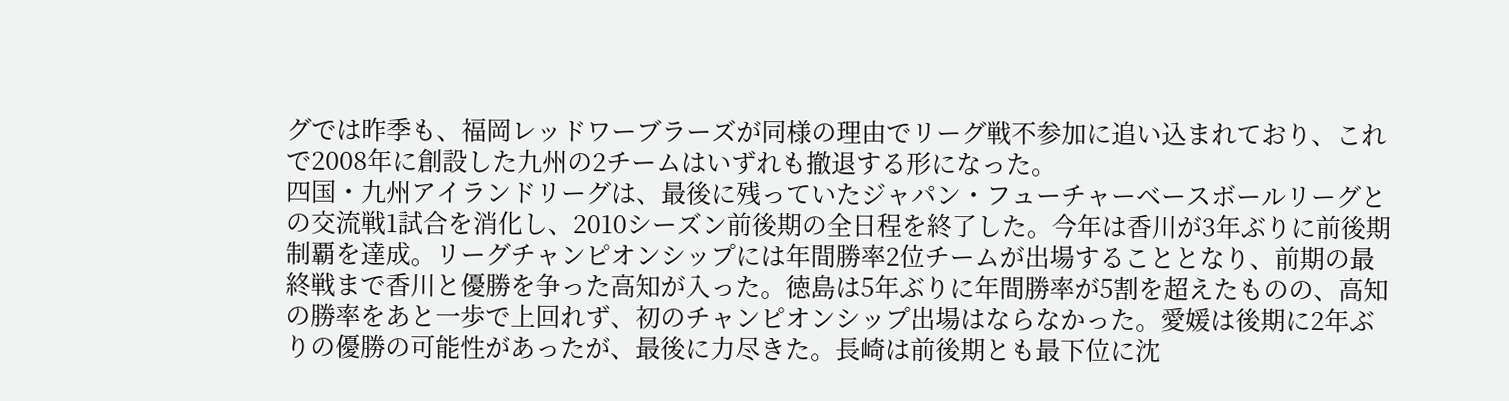グでは昨季も、福岡レッドワーブラーズが同様の理由でリーグ戦不参加に追い込まれており、これで2008年に創設した九州の2チームはいずれも撤退する形になった。
四国・九州アイランドリーグは、最後に残っていたジャパン・フューチャーベースボールリーグとの交流戦1試合を消化し、2010シーズン前後期の全日程を終了した。今年は香川が3年ぶりに前後期制覇を達成。リーグチャンピオンシップには年間勝率2位チームが出場することとなり、前期の最終戦まで香川と優勝を争った高知が入った。徳島は5年ぶりに年間勝率が5割を超えたものの、高知の勝率をあと一歩で上回れず、初のチャンピオンシップ出場はならなかった。愛媛は後期に2年ぶりの優勝の可能性があったが、最後に力尽きた。長崎は前後期とも最下位に沈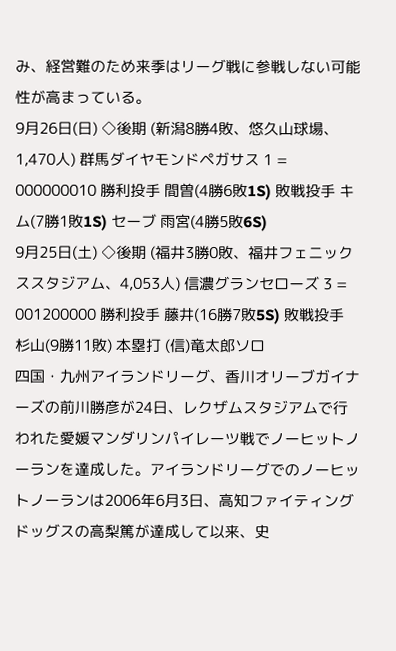み、経営難のため来季はリーグ戦に参戦しない可能性が高まっている。
9月26日(日) ◇後期 (新潟8勝4敗、悠久山球場、1,470人) 群馬ダイヤモンドペガサス 1 = 000000010 勝利投手 間曽(4勝6敗1S) 敗戦投手 キム(7勝1敗1S) セーブ 雨宮(4勝5敗6S)
9月25日(土) ◇後期 (福井3勝0敗、福井フェニックススタジアム、4,053人) 信濃グランセローズ 3 = 001200000 勝利投手 藤井(16勝7敗5S) 敗戦投手 杉山(9勝11敗) 本塁打 (信)竜太郎ソロ
四国・九州アイランドリーグ、香川オリーブガイナーズの前川勝彦が24日、レクザムスタジアムで行われた愛媛マンダリンパイレーツ戦でノーヒットノーランを達成した。アイランドリーグでのノーヒットノーランは2006年6月3日、高知ファイティングドッグスの高梨篤が達成して以来、史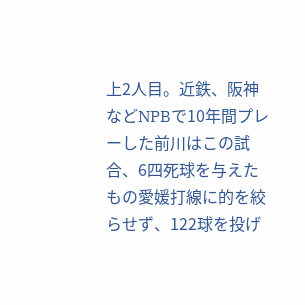上2人目。近鉄、阪神などNPBで10年間プレーした前川はこの試合、6四死球を与えたもの愛媛打線に的を絞らせず、122球を投げ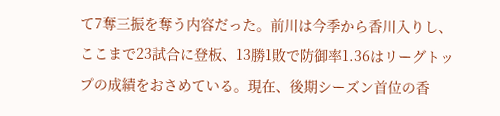て7奪三振を奪う内容だった。前川は今季から香川入りし、ここまで23試合に登板、13勝1敗で防御率1.36はリーグトップの成績をおさめている。現在、後期シーズン首位の香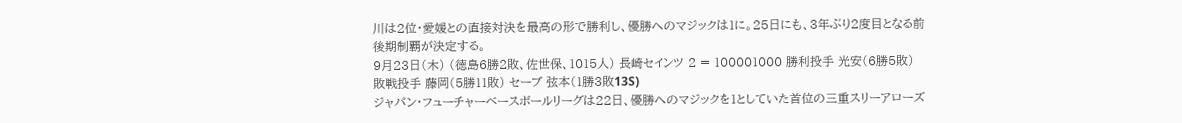川は2位・愛媛との直接対決を最高の形で勝利し、優勝へのマジックは1に。25日にも、3年ぶり2度目となる前後期制覇が決定する。
9月23日(木) (徳島6勝2敗、佐世保、1015人) 長崎セインツ 2 = 100001000 勝利投手 光安(6勝5敗) 敗戦投手 藤岡(5勝11敗) セーブ 弦本(1勝3敗13S)
ジャパン・フューチャーベースボールリーグは22日、優勝へのマジックを1としていた首位の三重スリーアローズ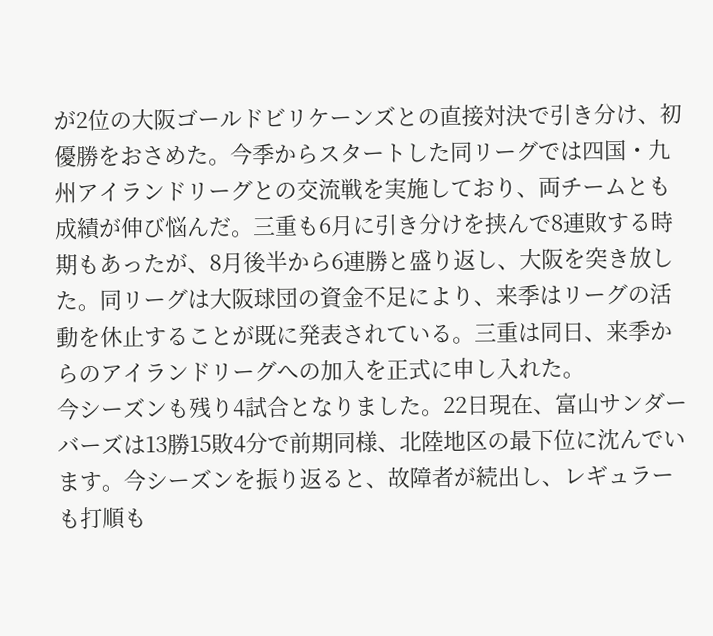が2位の大阪ゴールドビリケーンズとの直接対決で引き分け、初優勝をおさめた。今季からスタートした同リーグでは四国・九州アイランドリーグとの交流戦を実施しており、両チームとも成績が伸び悩んだ。三重も6月に引き分けを挟んで8連敗する時期もあったが、8月後半から6連勝と盛り返し、大阪を突き放した。同リーグは大阪球団の資金不足により、来季はリーグの活動を休止することが既に発表されている。三重は同日、来季からのアイランドリーグへの加入を正式に申し入れた。
今シーズンも残り4試合となりました。22日現在、富山サンダーバーズは13勝15敗4分で前期同様、北陸地区の最下位に沈んでいます。今シーズンを振り返ると、故障者が続出し、レギュラーも打順も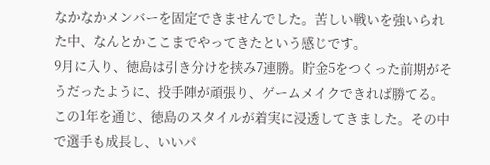なかなかメンバーを固定できませんでした。苦しい戦いを強いられた中、なんとかここまでやってきたという感じです。
9月に入り、徳島は引き分けを挟み7連勝。貯金5をつくった前期がそうだったように、投手陣が頑張り、ゲームメイクできれば勝てる。この1年を通じ、徳島のスタイルが着実に浸透してきました。その中で選手も成長し、いいパ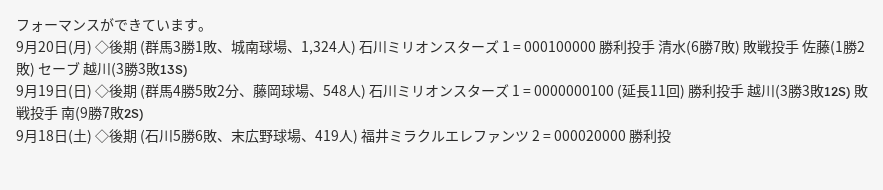フォーマンスができています。
9月20日(月) ◇後期 (群馬3勝1敗、城南球場、1,324人) 石川ミリオンスターズ 1 = 000100000 勝利投手 清水(6勝7敗) 敗戦投手 佐藤(1勝2敗) セーブ 越川(3勝3敗13S)
9月19日(日) ◇後期 (群馬4勝5敗2分、藤岡球場、548人) 石川ミリオンスターズ 1 = 0000000100 (延長11回) 勝利投手 越川(3勝3敗12S) 敗戦投手 南(9勝7敗2S)
9月18日(土) ◇後期 (石川5勝6敗、末広野球場、419人) 福井ミラクルエレファンツ 2 = 000020000 勝利投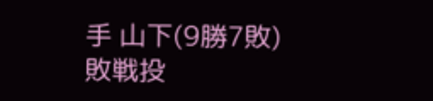手 山下(9勝7敗) 敗戦投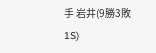手 岩井(9勝3敗1S)